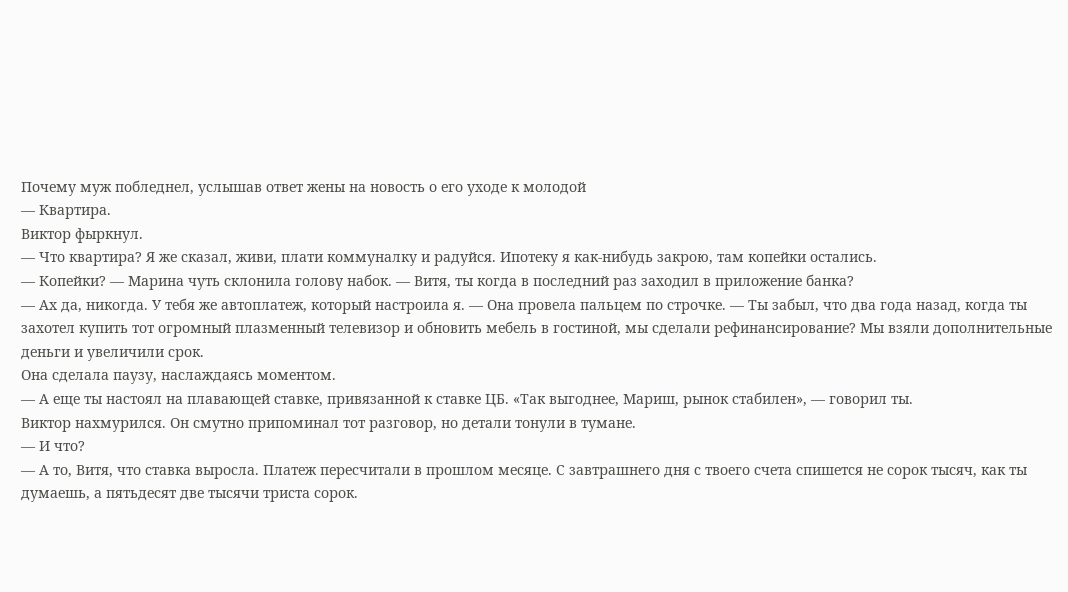Почему муж побледнел, услышав ответ жены на новость о его уходе к молодой
— Квартира.
Виктор фыркнул.
— Что квартира? Я же сказал, живи, плати коммуналку и радуйся. Ипотеку я как-нибудь закрою, там копейки остались.
— Копейки? — Марина чуть склонила голову набок. — Витя, ты когда в последний раз заходил в приложение банка?
— Ах да, никогда. У тебя же автоплатеж, который настроила я. — Она провела пальцем по строчке. — Ты забыл, что два года назад, когда ты захотел купить тот огромный плазменный телевизор и обновить мебель в гостиной, мы сделали рефинансирование? Мы взяли дополнительные деньги и увеличили срок.
Она сделала паузу, наслаждаясь моментом.
— А еще ты настоял на плавающей ставке, привязанной к ставке ЦБ. «Так выгоднее, Мариш, рынок стабилен», — говорил ты.
Виктор нахмурился. Он смутно припоминал тот разговор, но детали тонули в тумане.
— И что?
— А то, Витя, что ставка выросла. Платеж пересчитали в прошлом месяце. С завтрашнего дня с твоего счета спишется не сорок тысяч, как ты думаешь, а пятьдесят две тысячи триста сорок.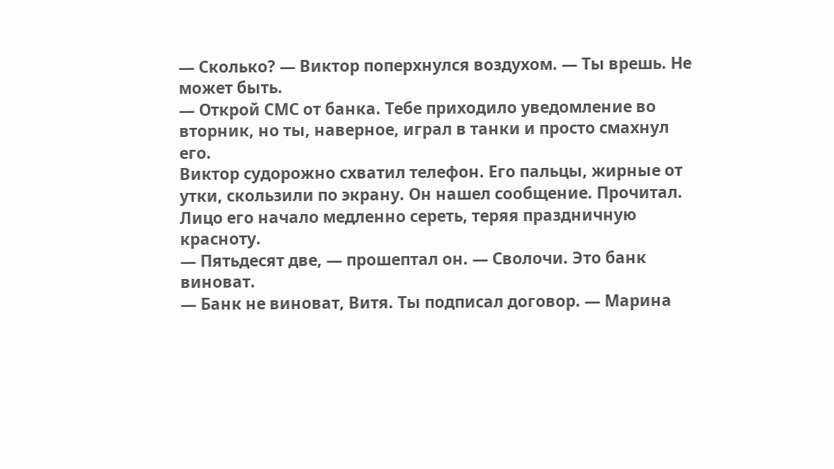— Сколько? — Виктор поперхнулся воздухом. — Ты врешь. Не может быть.
— Открой СМС от банка. Тебе приходило уведомление во вторник, но ты, наверное, играл в танки и просто смахнул его.
Виктор судорожно схватил телефон. Его пальцы, жирные от утки, скользили по экрану. Он нашел сообщение. Прочитал. Лицо его начало медленно сереть, теряя праздничную красноту.
— Пятьдесят две, — прошептал он. — Сволочи. Это банк виноват.
— Банк не виноват, Витя. Ты подписал договор. — Марина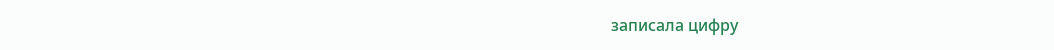записала цифру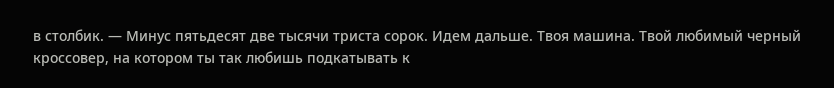в столбик. — Минус пятьдесят две тысячи триста сорок. Идем дальше. Твоя машина. Твой любимый черный кроссовер, на котором ты так любишь подкатывать к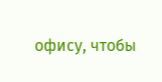офису, чтобы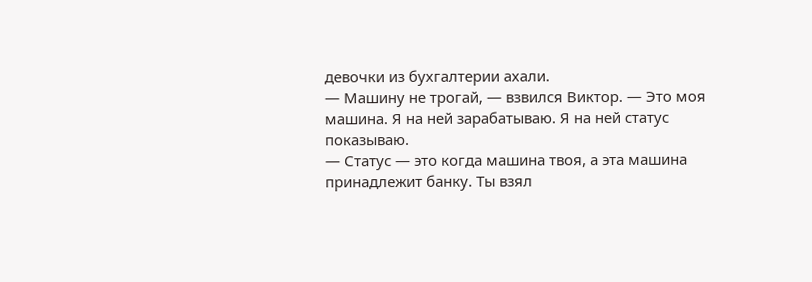девочки из бухгалтерии ахали.
— Машину не трогай, — взвился Виктор. — Это моя машина. Я на ней зарабатываю. Я на ней статус показываю.
— Статус — это когда машина твоя, а эта машина принадлежит банку. Ты взял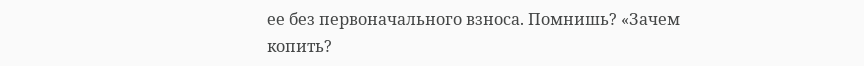ее без первоначального взноса. Помнишь? «Зачем копить?